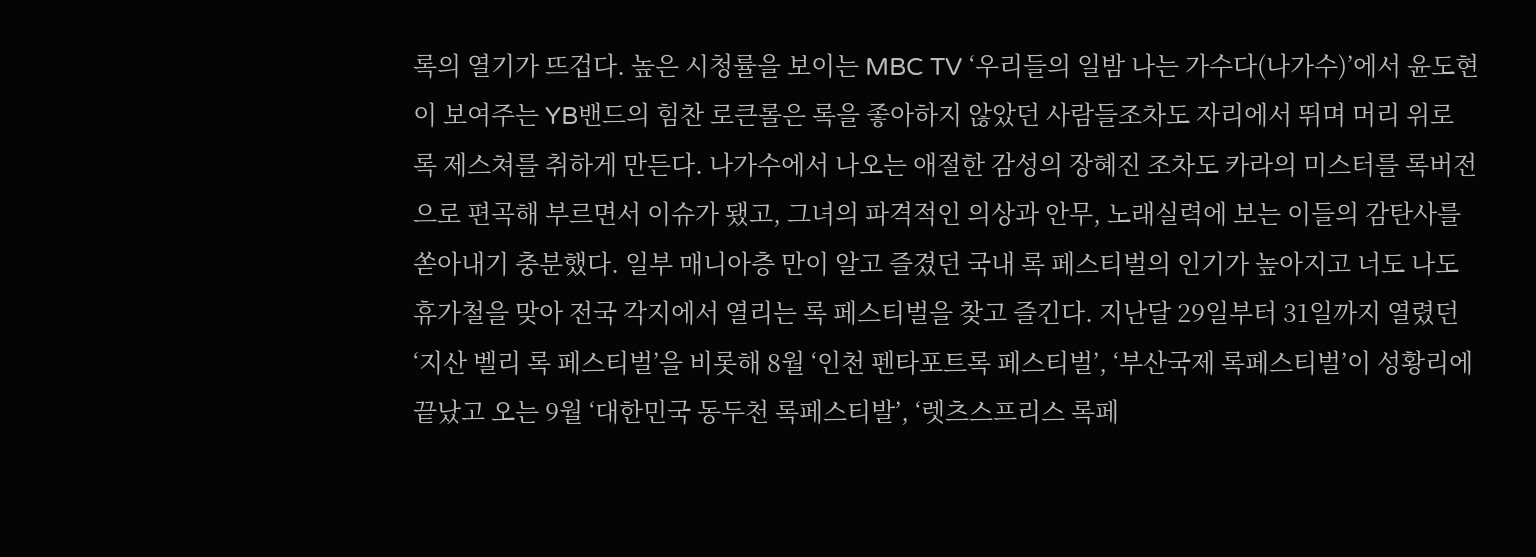록의 열기가 뜨겁다. 높은 시청률을 보이는 MBC TV ‘우리들의 일밤 나는 가수다(나가수)’에서 윤도현이 보여주는 YB밴드의 힘찬 로큰롤은 록을 좋아하지 않았던 사람들조차도 자리에서 뛰며 머리 위로 록 제스쳐를 취하게 만든다. 나가수에서 나오는 애절한 감성의 장혜진 조차도 카라의 미스터를 록버전으로 편곡해 부르면서 이슈가 됐고, 그녀의 파격적인 의상과 안무, 노래실력에 보는 이들의 감탄사를 쏟아내기 충분했다. 일부 매니아층 만이 알고 즐겼던 국내 록 페스티벌의 인기가 높아지고 너도 나도 휴가철을 맞아 전국 각지에서 열리는 록 페스티벌을 찾고 즐긴다. 지난달 29일부터 31일까지 열렸던 ‘지산 벨리 록 페스티벌’을 비롯해 8월 ‘인천 펜타포트록 페스티벌’, ‘부산국제 록페스티벌’이 성황리에 끝났고 오는 9월 ‘대한민국 동두천 록페스티발’, ‘렛츠스프리스 록페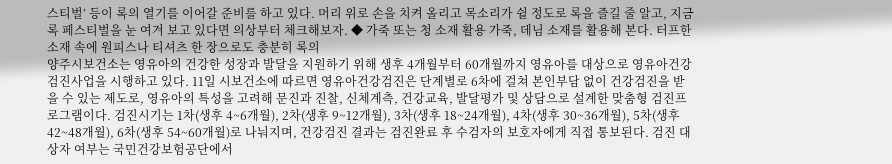스티벌’ 등이 록의 열기를 이어갈 준비를 하고 있다. 머리 위로 손을 치켜 올리고 목소리가 쉴 정도로 록을 즐길 줄 알고, 지금 록 페스티벌을 눈 여겨 보고 있다면 의상부터 체크해보자. ◆ 가죽 또는 청 소재 활용 가죽, 데님 소재를 활용해 본다. 터프한 소재 속에 원피스나 티셔츠 한 장으로도 충분히 록의
양주시보건소는 영유아의 건강한 성장과 발달을 지원하기 위해 생후 4개월부터 60개월까지 영유아를 대상으로 영유아건강검진사업을 시행하고 있다. 11일 시보건소에 따르면 영유아건강검진은 단계별로 6차에 걸쳐 본인부담 없이 건강검진을 받을 수 있는 제도로, 영유아의 특성을 고려해 문진과 진찰, 신체계측, 건강교육, 발달평가 및 상담으로 설계한 맞춤형 검진프로그램이다. 검진시기는 1차(생후 4~6개월), 2차(생후 9~12개월), 3차(생후 18~24개월), 4차(생후 30~36개월), 5차(생후 42~48개월), 6차(생후 54~60개월)로 나눠지며, 건강검진 결과는 검진완료 후 수검자의 보호자에게 직접 통보된다. 검진 대상자 여부는 국민건강보험공단에서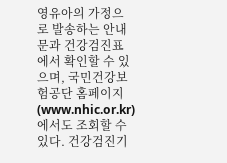영유아의 가정으로 발송하는 안내문과 건강검진표에서 확인할 수 있으며, 국민건강보험공단 홈페이지(www.nhic.or.kr)에서도 조회할 수 있다. 건강검진기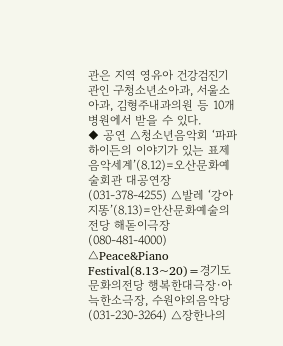관은 지역 영유아 건강검진기관인 구청소년소아과, 서울소아과, 김형주내과의원 등 10개 병원에서 받을 수 있다.
◆ 공연 △청소년음악회 ‘파파 하이든의 이야기가 있는 표제음악세계’(8.12)=오산문화예술회관 대공연장(031-378-4255) △발레 ‘강아지똥’(8.13)=안산문화예술의전당 해돋이극장(080-481-4000) △Peace&Piano Festival(8.13~20)=경기도문화의전당 행복한대극장·아늑한소극장, 수원야외음악당(031-230-3264) △장한나의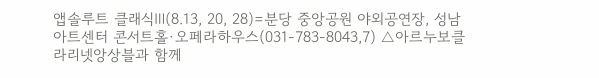앱솔루트 클래식Ⅲ(8.13, 20, 28)=분당 중앙공원 야외공연장, 성남아트센터 콘서트홀·오페라하우스(031-783-8043,7) △아르누보클라리넷앙상블과 함께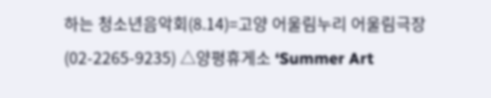하는 청소년음악회(8.14)=고양 어울림누리 어울림극장(02-2265-9235) △양평휴게소 ‘Summer Art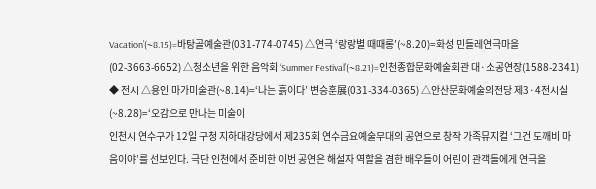Vacation’(~8.15)=바탕골예술관(031-774-0745) △연극 ‘랑랑별 때때롱’(~8.20)=화성 민들레연극마을(02-3663-6652) △청소년을 위한 음악회 ‘Summer Festival’(~8.21)=인천종합문화예술회관 대·소공연장(1588-2341) ◆ 전시 △용인 마가미술관(~8.14)=‘나는 흙이다’ 변승훈展(031-334-0365) △안산문화예술의전당 제3·4전시실(~8.28)=‘오감으로 만나는 미술이
인천시 연수구가 12일 구청 지하대강당에서 제235회 연수금요예술무대의 공연으로 창작 가족뮤지컬 ‘그건 도깨비 마음이야’를 선보인다. 극단 인천에서 준비한 이번 공연은 해설자 역할을 겸한 배우들이 어린이 관객들에게 연극을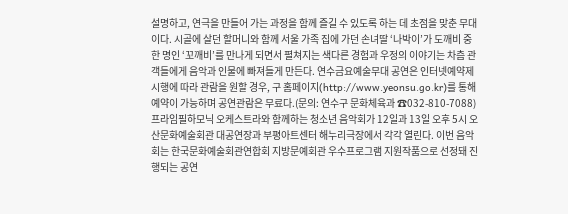설명하고, 연극을 만들어 가는 과정을 함께 즐길 수 있도록 하는 데 초점을 맞춘 무대이다. 시골에 살던 할머니와 함께 서울 가족 집에 가던 손녀딸 ‘나박이’가 도깨비 중 한 명인 ‘꼬깨비’를 만나게 되면서 펼쳐지는 색다른 경험과 우정의 이야기는 차츰 관객들에게 음악과 인물에 빠져들게 만든다. 연수금요예술무대 공연은 인터넷예약제 시행에 따라 관람을 원할 경우, 구 홈페이지(http://www.yeonsu.go.kr)를 통해 예약이 가능하며 공연관람은 무료다.(문의: 연수구 문화체육과 ☎032-810-7088)
프라임필하모닉 오케스트라와 함께하는 청소년 음악회가 12일과 13일 오후 5시 오산문화예술회관 대공연장과 부평아트센터 해누리극장에서 각각 열린다. 이번 음악회는 한국문화예술회관연합회 지방문예회관 우수프로그램 지원작품으로 선정돼 진행되는 공연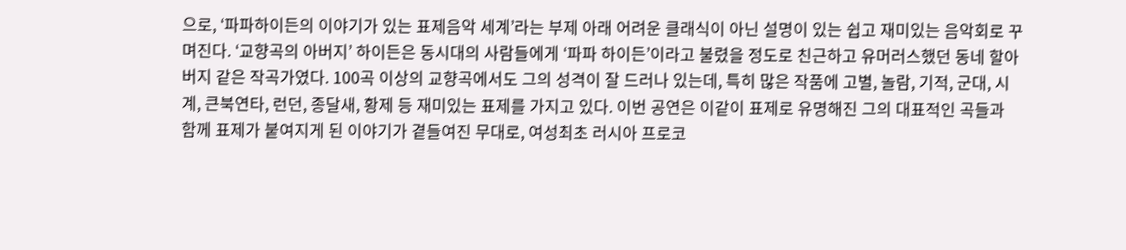으로, ‘파파하이든의 이야기가 있는 표제음악 세계’라는 부제 아래 어려운 클래식이 아닌 설명이 있는 쉽고 재미있는 음악회로 꾸며진다. ‘교향곡의 아버지’ 하이든은 동시대의 사람들에게 ‘파파 하이든’이라고 불렸을 정도로 친근하고 유머러스했던 동네 할아버지 같은 작곡가였다. 100곡 이상의 교향곡에서도 그의 성격이 잘 드러나 있는데, 특히 많은 작품에 고별, 놀람, 기적, 군대, 시계, 큰북연타, 런던, 종달새, 황제 등 재미있는 표제를 가지고 있다. 이번 공연은 이같이 표제로 유명해진 그의 대표적인 곡들과 함께 표제가 붙여지게 된 이야기가 곁들여진 무대로, 여성최초 러시아 프로코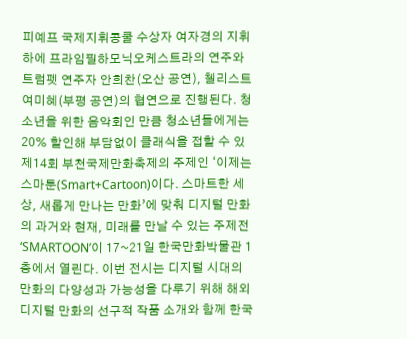피예프 국제지휘콩쿨 수상자 여자경의 지휘 하에 프라임필하모닉오케스트라의 연주와 트럼펫 연주자 안희찬(오산 공연), 첼리스트 여미혜(부평 공연)의 협연으로 진행된다. 청소년을 위한 음악회인 만큼 청소년들에게는 20% 할인해 부담없이 클래식을 접할 수 있
제14회 부천국제만화축제의 주제인 ‘이제는 스마툰(Smart+Cartoon)이다. 스마트한 세상, 새롭게 만나는 만화’에 맞춰 디지털 만화의 과거와 현재, 미래를 만날 수 있는 주제전 ‘SMARTOON’이 17~21일 한국만화박물관 1층에서 열린다. 이번 전시는 디지털 시대의 만화의 다양성과 가능성을 다루기 위해 해외 디지털 만화의 선구적 작품 소개와 함께 한국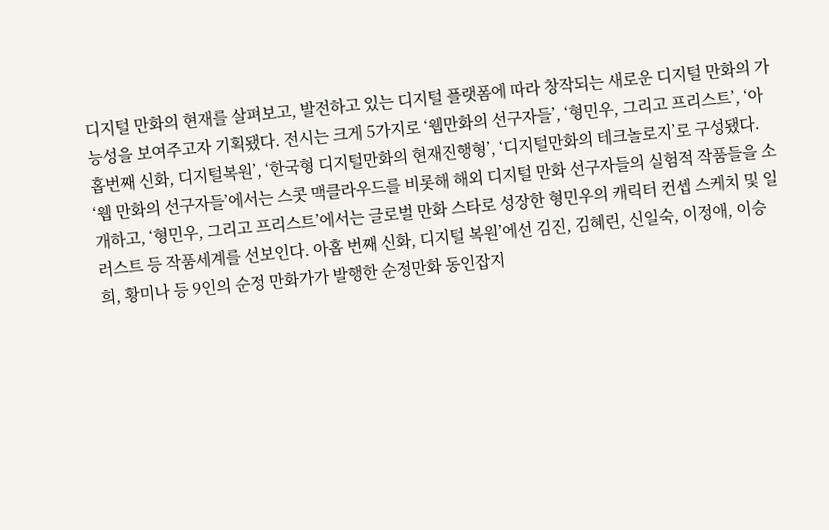디지털 만화의 현재를 살펴보고, 발전하고 있는 디지털 플랫폼에 따라 창작되는 새로운 디지털 만화의 가능성을 보여주고자 기획됐다. 전시는 크게 5가지로 ‘웹만화의 선구자들’, ‘형민우, 그리고 프리스트’, ‘아홉번째 신화, 디지털복원’, ‘한국형 디지털만화의 현재진행형’, ‘디지털만화의 테크놀로지’로 구성됐다. ‘웹 만화의 선구자들’에서는 스콧 맥클라우드를 비롯해 해외 디지털 만화 선구자들의 실험적 작품들을 소개하고, ‘형민우, 그리고 프리스트’에서는 글로벌 만화 스타로 성장한 형민우의 캐릭터 컨셉 스케치 및 일러스트 등 작품세계를 선보인다. 아홉 번째 신화, 디지털 복원’에선 김진, 김혜린, 신일숙, 이정애, 이승희, 황미나 등 9인의 순정 만화가가 발행한 순정만화 동인잡지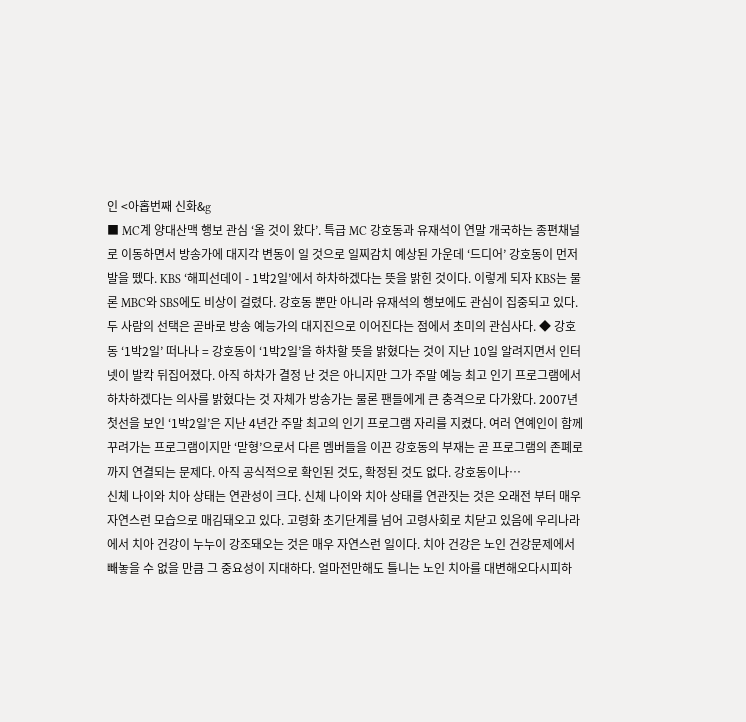인 <아홉번째 신화&g
■ MC계 양대산맥 행보 관심 ‘올 것이 왔다’. 특급 MC 강호동과 유재석이 연말 개국하는 종편채널로 이동하면서 방송가에 대지각 변동이 일 것으로 일찌감치 예상된 가운데 ‘드디어’ 강호동이 먼저 발을 뗐다. KBS ‘해피선데이 - 1박2일’에서 하차하겠다는 뜻을 밝힌 것이다. 이렇게 되자 KBS는 물론 MBC와 SBS에도 비상이 걸렸다. 강호동 뿐만 아니라 유재석의 행보에도 관심이 집중되고 있다. 두 사람의 선택은 곧바로 방송 예능가의 대지진으로 이어진다는 점에서 초미의 관심사다. ◆ 강호동 ‘1박2일’ 떠나나 = 강호동이 ‘1박2일’을 하차할 뜻을 밝혔다는 것이 지난 10일 알려지면서 인터넷이 발칵 뒤집어졌다. 아직 하차가 결정 난 것은 아니지만 그가 주말 예능 최고 인기 프로그램에서 하차하겠다는 의사를 밝혔다는 것 자체가 방송가는 물론 팬들에게 큰 충격으로 다가왔다. 2007년 첫선을 보인 ‘1박2일’은 지난 4년간 주말 최고의 인기 프로그램 자리를 지켰다. 여러 연예인이 함께 꾸려가는 프로그램이지만 ‘맏형’으로서 다른 멤버들을 이끈 강호동의 부재는 곧 프로그램의 존폐로까지 연결되는 문제다. 아직 공식적으로 확인된 것도, 확정된 것도 없다. 강호동이나…
신체 나이와 치아 상태는 연관성이 크다. 신체 나이와 치아 상태를 연관짓는 것은 오래전 부터 매우 자연스런 모습으로 매김돼오고 있다. 고령화 초기단계를 넘어 고령사회로 치닫고 있음에 우리나라에서 치아 건강이 누누이 강조돼오는 것은 매우 자연스런 일이다. 치아 건강은 노인 건강문제에서 빼놓을 수 없을 만큼 그 중요성이 지대하다. 얼마전만해도 틀니는 노인 치아를 대변해오다시피하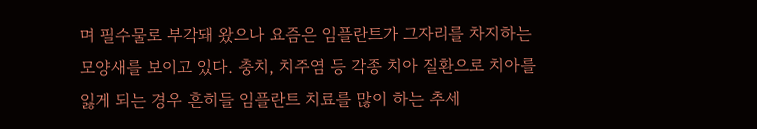며 필수물로 부각돼 왔으나 요즘은 임플란트가 그자리를 차지하는 모양새를 보이고 있다. 충치, 치주염 등 각종 치아 질환으로 치아를 잃게 되는 경우 흔히들 임플란트 치료를 많이 하는 추세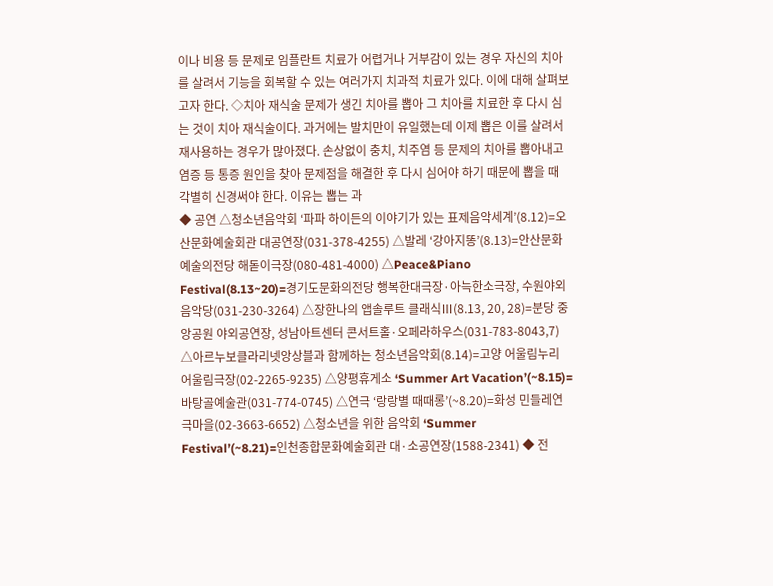이나 비용 등 문제로 임플란트 치료가 어렵거나 거부감이 있는 경우 자신의 치아를 살려서 기능을 회복할 수 있는 여러가지 치과적 치료가 있다. 이에 대해 살펴보고자 한다. ◇치아 재식술 문제가 생긴 치아를 뽑아 그 치아를 치료한 후 다시 심는 것이 치아 재식술이다. 과거에는 발치만이 유일했는데 이제 뽑은 이를 살려서 재사용하는 경우가 많아졌다. 손상없이 충치, 치주염 등 문제의 치아를 뽑아내고 염증 등 통증 원인을 찾아 문제점을 해결한 후 다시 심어야 하기 때문에 뽑을 때 각별히 신경써야 한다. 이유는 뽑는 과
◆ 공연 △청소년음악회 ‘파파 하이든의 이야기가 있는 표제음악세계’(8.12)=오산문화예술회관 대공연장(031-378-4255) △발레 ‘강아지똥’(8.13)=안산문화예술의전당 해돋이극장(080-481-4000) △Peace&Piano Festival(8.13~20)=경기도문화의전당 행복한대극장·아늑한소극장, 수원야외음악당(031-230-3264) △장한나의 앱솔루트 클래식Ⅲ(8.13, 20, 28)=분당 중앙공원 야외공연장, 성남아트센터 콘서트홀·오페라하우스(031-783-8043,7) △아르누보클라리넷앙상블과 함께하는 청소년음악회(8.14)=고양 어울림누리 어울림극장(02-2265-9235) △양평휴게소 ‘Summer Art Vacation’(~8.15)=바탕골예술관(031-774-0745) △연극 ‘랑랑별 때때롱’(~8.20)=화성 민들레연극마을(02-3663-6652) △청소년을 위한 음악회 ‘Summer Festival’(~8.21)=인천종합문화예술회관 대·소공연장(1588-2341) ◆ 전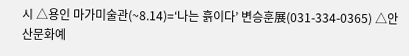시 △용인 마가미술관(~8.14)=‘나는 흙이다’ 변승훈展(031-334-0365) △안산문화예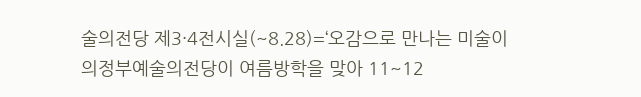술의전당 제3·4전시실(~8.28)=‘오감으로 만나는 미술이
의정부예술의전당이 여름방학을 맞아 11~12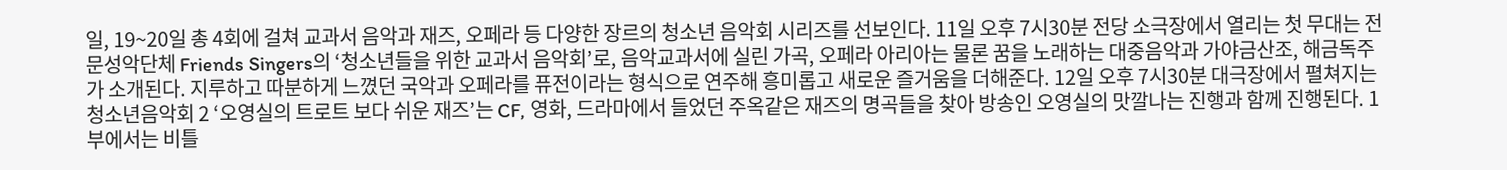일, 19~20일 총 4회에 걸쳐 교과서 음악과 재즈, 오페라 등 다양한 장르의 청소년 음악회 시리즈를 선보인다. 11일 오후 7시30분 전당 소극장에서 열리는 첫 무대는 전문성악단체 Friends Singers의 ‘청소년들을 위한 교과서 음악회’로, 음악교과서에 실린 가곡, 오페라 아리아는 물론 꿈을 노래하는 대중음악과 가야금산조, 해금독주가 소개된다. 지루하고 따분하게 느꼈던 국악과 오페라를 퓨전이라는 형식으로 연주해 흥미롭고 새로운 즐거움을 더해준다. 12일 오후 7시30분 대극장에서 펼쳐지는 청소년음악회 2 ‘오영실의 트로트 보다 쉬운 재즈’는 CF, 영화, 드라마에서 들었던 주옥같은 재즈의 명곡들을 찾아 방송인 오영실의 맛깔나는 진행과 함께 진행된다. 1부에서는 비틀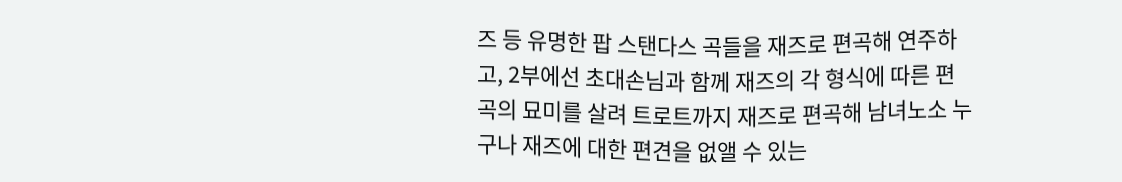즈 등 유명한 팝 스탠다스 곡들을 재즈로 편곡해 연주하고, 2부에선 초대손님과 함께 재즈의 각 형식에 따른 편곡의 묘미를 살려 트로트까지 재즈로 편곡해 남녀노소 누구나 재즈에 대한 편견을 없앨 수 있는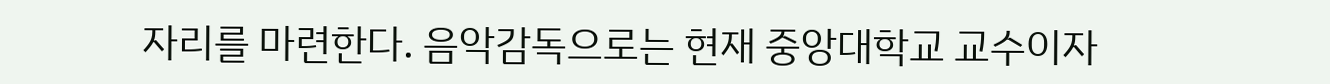자리를 마련한다. 음악감독으로는 현재 중앙대학교 교수이자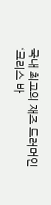국내 최고의 재즈 드러머인 ‘크리스 바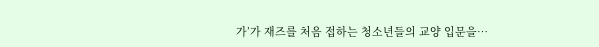가’가 재즈를 처음 접하는 청소년들의 교양 입문을…